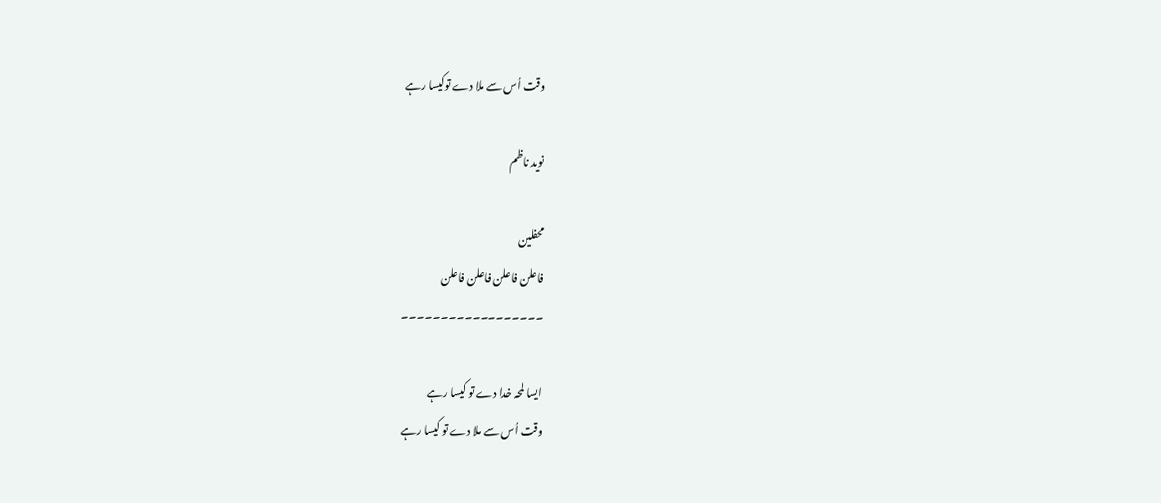وقت اُس سے ملا دے توکیسا رہے

نوید ناظم

محفلین
فاعلن فاعلن فاعلن فاعلن
۔۔۔۔۔۔۔۔۔۔۔۔۔۔۔۔۔۔

ایسا لمحہ خدا دے تو کیسا رہے
وقت اُس سے ملا دے تو کیسا رہے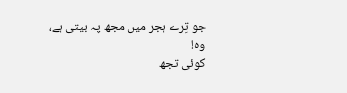جو تِرے ہجر میں مجھ پہ بیتی ہے، وہ!
کوئی تجھ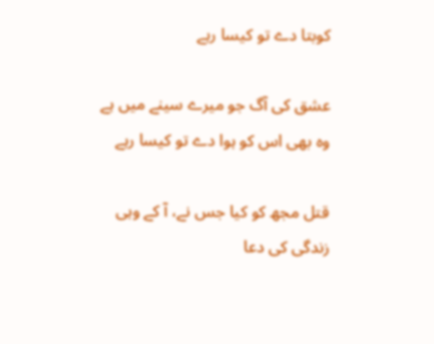کوبتا دے تو کیسا رہے

عشق کی آگ جو میرے سینے میں ہے
وہ بھی اس کو ہوا دے تو کیسا رہے

قتل مجھ کو کیا جس نے، آ کے وہی
زندگی کی دعا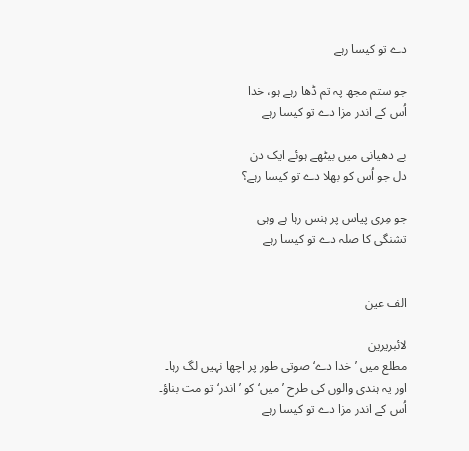دے تو کیسا رہے

جو ستم مجھ پہ تم ڈھا رہے ہو، خدا
اُس کے اندر مزا دے تو کیسا رہے

بے دھیانی میں بیٹھے ہوئے ایک دن
دل جو اُس کو بھلا دے تو کیسا رہے؟

جو مِری پیاس پر ہنس رہا ہے وہی
تشنگی کا صلہ دے تو کیسا رہے


الف عین

لائبریرین
مطلع میں ’خدا دے‘ صوتی طور پر اچھا نہیں لگ رہا۔
اور یہ ہندی والوں کی طرح ’میں‘ کو ’اندر‘ تو مت بناؤ۔
اُس کے اندر مزا دے تو کیسا رہے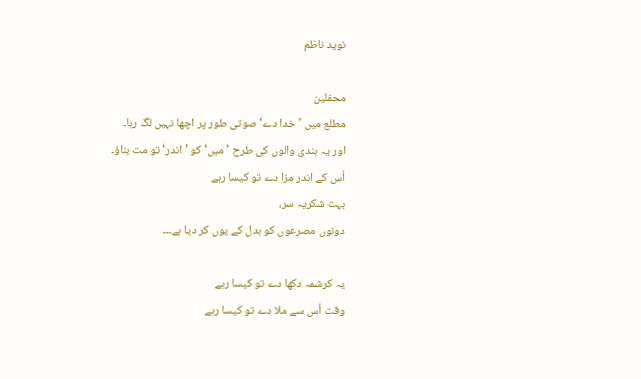نوید ناظم

محفلین
مطلع میں ’خدا دے‘ صوتی طور پر اچھا نہیں لگ رہا۔
اور یہ ہندی والوں کی طرح ’میں‘ کو ’اندر‘ تو مت بناؤ۔
اُس کے اندر مزا دے تو کیسا رہے
بہت شکریہ سر،
دونوں مصرعوں کو بدل کے یوں کر دیا ہے۔۔۔

یہ کرشمہ دکھا دے تو کیسا رہے
وقت اُس سے ملا دے تو کیسا رہے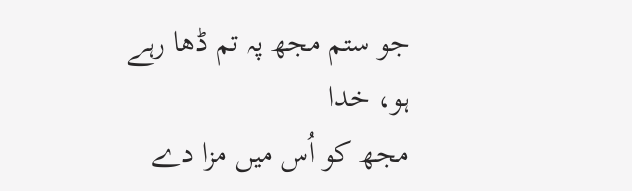جو ستم مجھ پہ تم ڈھا رہے ہو، خدا
مجھ کو اُس میں مزا دے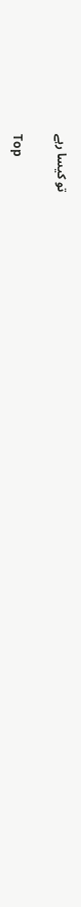تو کیسا رہے

Top